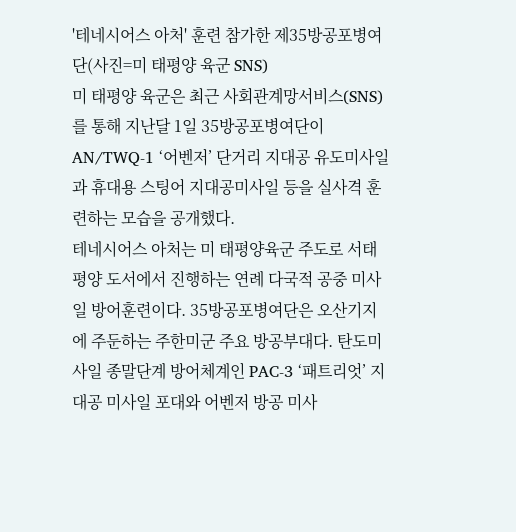'테네시어스 아처' 훈련 참가한 제35방공포병여단(사진=미 태평양 육군 SNS)
미 태평양 육군은 최근 사회관계망서비스(SNS)를 통해 지난달 1일 35방공포병여단이 AN/TWQ-1 ‘어벤저’ 단거리 지대공 유도미사일과 휴대용 스팅어 지대공미사일 등을 실사격 훈련하는 모습을 공개했다.
테네시어스 아처는 미 태평양육군 주도로 서태평양 도서에서 진행하는 연례 다국적 공중 미사일 방어훈련이다. 35방공포병여단은 오산기지에 주둔하는 주한미군 주요 방공부대다. 탄도미사일 종말단계 방어체계인 PAC-3 ‘패트리엇’ 지대공 미사일 포대와 어벤저 방공 미사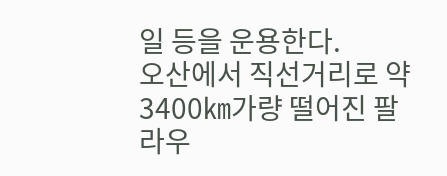일 등을 운용한다.
오산에서 직선거리로 약 3400㎞가량 떨어진 팔라우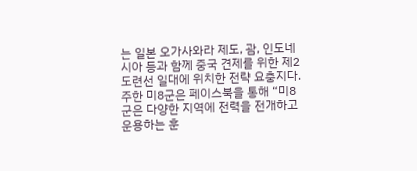는 일본 오가사와라 제도, 괌, 인도네시아 등과 함께 중국 견제를 위한 제2도련선 일대에 위치한 전략 요충지다.
주한 미8군은 페이스북을 통해 “미8군은 다양한 지역에 전력을 전개하고 운용하는 훈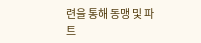련을 통해 동맹 및 파트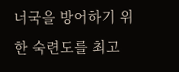너국을 방어하기 위한 숙련도를 최고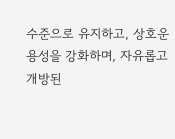수준으로 유지하고, 상호운용성을 강화하며, 자유롭고 개방된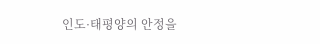인도·태평양의 안정을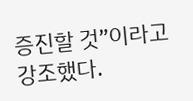증진할 것”이라고 강조했다.